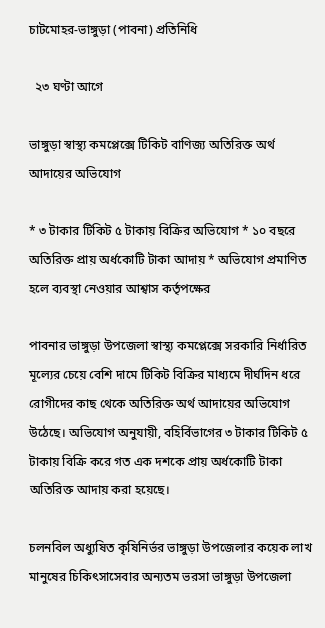চাটমোহর-ভাঙ্গুড়া (পাবনা) প্রতিনিধি

  ২৩ ঘণ্টা আগে

ভাঙ্গুড়া স্বাস্থ্য কমপ্লেক্সে টিকিট বাণিজ্য অতিরিক্ত অর্থ আদায়ের অভিযোগ

* ৩ টাকার টিকিট ৫ টাকায় বিক্রির অভিযোগ * ১০ বছরে অতিরিক্ত প্রায় অর্ধকোটি টাকা আদায় * অভিযোগ প্রমাণিত হলে ব্যবস্থা নেওয়ার আশ্বাস কর্তৃপক্ষের

পাবনার ভাঙ্গুড়া উপজেলা স্বাস্থ্য কমপ্লেক্সে সরকারি নির্ধারিত মূল্যের চেয়ে বেশি দামে টিকিট বিক্রির মাধ্যমে দীর্ঘদিন ধরে রোগীদের কাছ থেকে অতিরিক্ত অর্থ আদায়ের অভিযোগ উঠেছে। অভিযোগ অনুযায়ী, বহির্বিভাগের ৩ টাকার টিকিট ৫ টাকায় বিক্রি করে গত এক দশকে প্রায় অর্ধকোটি টাকা অতিরিক্ত আদায় করা হয়েছে।

চলনবিল অধ্যুষিত কৃষিনির্ভর ভাঙ্গুড়া উপজেলার কয়েক লাখ মানুষের চিকিৎসাসেবার অন্যতম ভরসা ভাঙ্গুড়া উপজেলা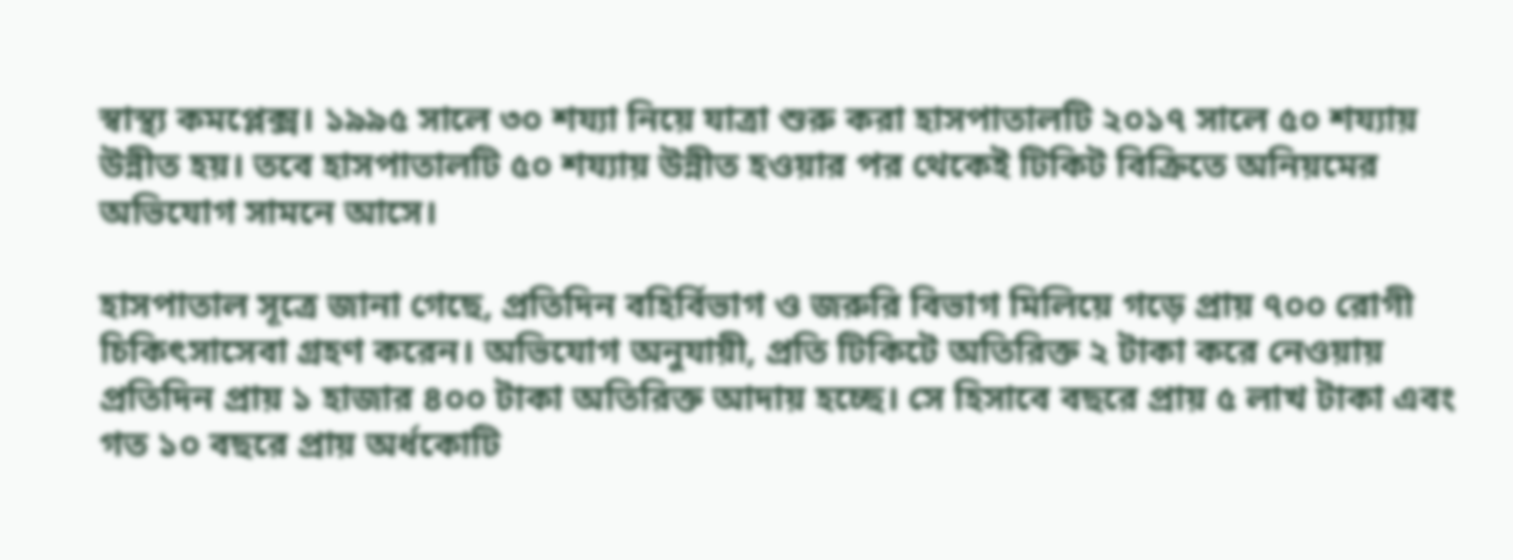স্বাস্থ্য কমপ্লেক্স। ১৯৯৫ সালে ৩০ শয্যা নিয়ে যাত্রা শুরু করা হাসপাতালটি ২০১৭ সালে ৫০ শয্যায় উন্নীত হয়। তবে হাসপাতালটি ৫০ শয্যায় উন্নীত হওয়ার পর থেকেই টিকিট বিক্রিতে অনিয়মের অভিযোগ সামনে আসে।

হাসপাতাল সূত্রে জানা গেছে, প্রতিদিন বহির্বিভাগ ও জরুরি বিভাগ মিলিয়ে গড়ে প্রায় ৭০০ রোগী চিকিৎসাসেবা গ্রহণ করেন। অভিযোগ অনুযায়ী, প্রতি টিকিটে অতিরিক্ত ২ টাকা করে নেওয়ায় প্রতিদিন প্রায় ১ হাজার ৪০০ টাকা অতিরিক্ত আদায় হচ্ছে। সে হিসাবে বছরে প্রায় ৫ লাখ টাকা এবং গত ১০ বছরে প্রায় অর্ধকোটি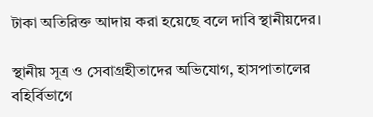টাকা অতিরিক্ত আদায় করা হয়েছে বলে দাবি স্থানীয়দের।

স্থানীয় সূত্র ও সেবাগ্রহীতাদের অভিযোগ, হাসপাতালের বহির্বিভাগে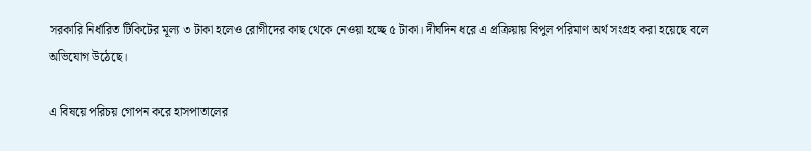সরকারি নির্ধারিত টিকিটের মূল্য ৩ টাকা হলেও রোগীদের কাছ থেকে নেওয়া হচ্ছে ৫ টাকা। দীর্ঘদিন ধরে এ প্রক্রিয়ায় বিপুল পরিমাণ অর্থ সংগ্রহ করা হয়েছে বলে অভিযোগ উঠেছে।

এ বিষয়ে পরিচয় গোপন করে হাসপাতালের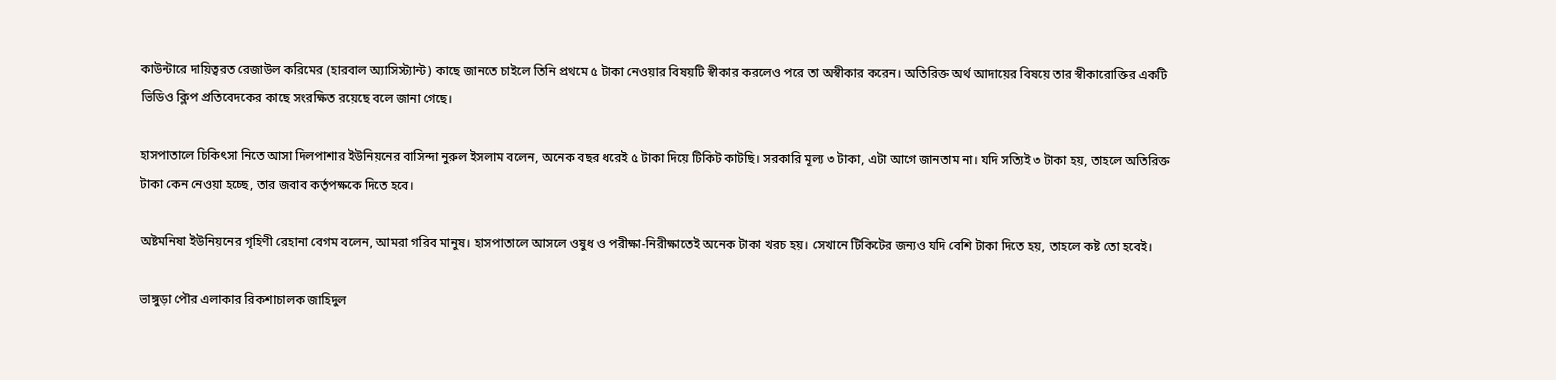কাউন্টারে দায়িত্বরত রেজাউল করিমের (হারবাল অ্যাসিস্ট্যান্ট) কাছে জানতে চাইলে তিনি প্রথমে ৫ টাকা নেওয়ার বিষয়টি স্বীকার করলেও পরে তা অস্বীকার করেন। অতিরিক্ত অর্থ আদায়ের বিষয়ে তার স্বীকারোক্তির একটি ভিডিও ক্লিপ প্রতিবেদকের কাছে সংরক্ষিত রয়েছে বলে জানা গেছে।

হাসপাতালে চিকিৎসা নিতে আসা দিলপাশার ইউনিয়নের বাসিন্দা নুরুল ইসলাম বলেন, অনেক বছর ধরেই ৫ টাকা দিয়ে টিকিট কাটছি। সরকারি মূল্য ৩ টাকা, এটা আগে জানতাম না। যদি সত্যিই ৩ টাকা হয়, তাহলে অতিরিক্ত টাকা কেন নেওয়া হচ্ছে, তার জবাব কর্তৃপক্ষকে দিতে হবে।

অষ্টমনিষা ইউনিয়নের গৃহিণী রেহানা বেগম বলেন, আমরা গরিব মানুষ। হাসপাতালে আসলে ওষুধ ও পরীক্ষা-নিরীক্ষাতেই অনেক টাকা খরচ হয়। সেখানে টিকিটের জন্যও যদি বেশি টাকা দিতে হয়, তাহলে কষ্ট তো হবেই।

ভাঙ্গুড়া পৌর এলাকার রিকশাচালক জাহিদুল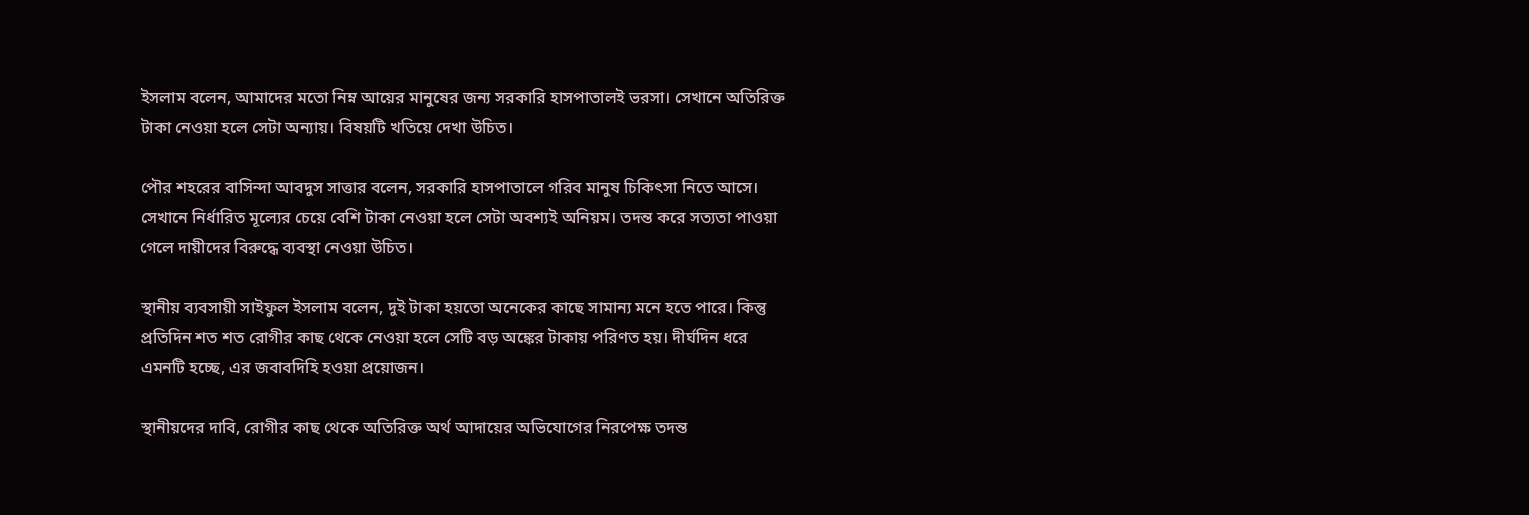ইসলাম বলেন, আমাদের মতো নিম্ন আয়ের মানুষের জন্য সরকারি হাসপাতালই ভরসা। সেখানে অতিরিক্ত টাকা নেওয়া হলে সেটা অন্যায়। বিষয়টি খতিয়ে দেখা উচিত।

পৌর শহরের বাসিন্দা আবদুস সাত্তার বলেন, সরকারি হাসপাতালে গরিব মানুষ চিকিৎসা নিতে আসে। সেখানে নির্ধারিত মূল্যের চেয়ে বেশি টাকা নেওয়া হলে সেটা অবশ্যই অনিয়ম। তদন্ত করে সত্যতা পাওয়া গেলে দায়ীদের বিরুদ্ধে ব্যবস্থা নেওয়া উচিত।

স্থানীয় ব্যবসায়ী সাইফুল ইসলাম বলেন, দুই টাকা হয়তো অনেকের কাছে সামান্য মনে হতে পারে। কিন্তু প্রতিদিন শত শত রোগীর কাছ থেকে নেওয়া হলে সেটি বড় অঙ্কের টাকায় পরিণত হয়। দীর্ঘদিন ধরে এমনটি হচ্ছে, এর জবাবদিহি হওয়া প্রয়োজন।

স্থানীয়দের দাবি, রোগীর কাছ থেকে অতিরিক্ত অর্থ আদায়ের অভিযোগের নিরপেক্ষ তদন্ত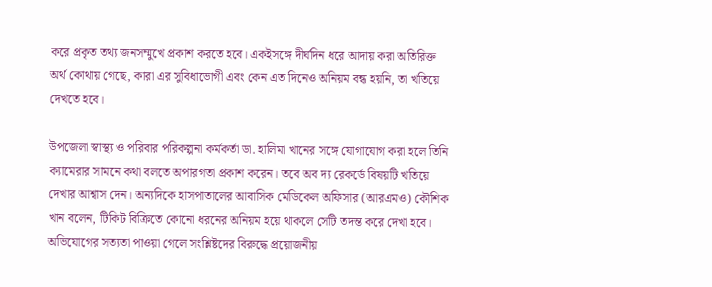করে প্রকৃত তথ্য জনসম্মুখে প্রকাশ করতে হবে। একইসঙ্গে দীর্ঘদিন ধরে আদায় করা অতিরিক্ত অর্থ কোথায় গেছে, কারা এর সুবিধাভোগী এবং কেন এত দিনেও অনিয়ম বন্ধ হয়নি, তা খতিয়ে দেখতে হবে।

উপজেলা স্বাস্থ্য ও পরিবার পরিকল্পনা কর্মকর্তা ডা. হালিমা খানের সঙ্গে যোগাযোগ করা হলে তিনি ক্যামেরার সামনে কথা বলতে অপারগতা প্রকাশ করেন। তবে অব দ্য রেকর্ডে বিষয়টি খতিয়ে দেখার আশ্বাস দেন। অন্যদিকে হাসপাতালের আবাসিক মেডিকেল অফিসার (আরএমও) কৌশিক খান বলেন, টিকিট বিক্রিতে কোনো ধরনের অনিয়ম হয়ে থাকলে সেটি তদন্ত করে দেখা হবে। অভিযোগের সত্যতা পাওয়া গেলে সংশ্লিষ্টদের বিরুদ্ধে প্রয়োজনীয়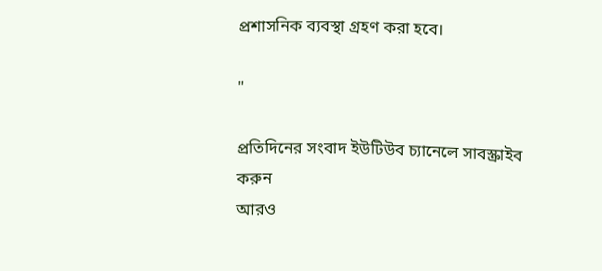প্রশাসনিক ব্যবস্থা গ্রহণ করা হবে।

"

প্রতিদিনের সংবাদ ইউটিউব চ্যানেলে সাবস্ক্রাইব করুন
আরও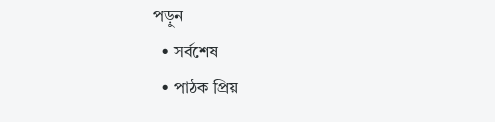পড়ুন
  • সর্বশেষ
  • পাঠক প্রিয়